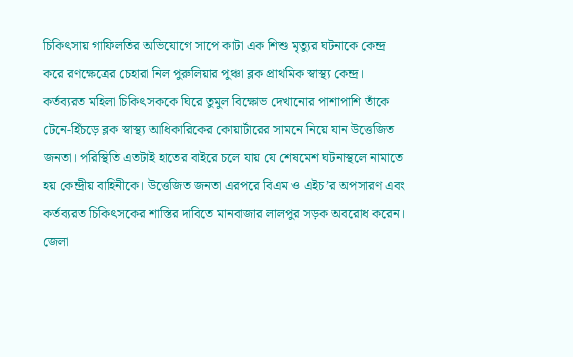চিকিৎসায় গাফিলতির অভিযোগে সাপে কাটা এক শিশু মৃত্যুর ঘটনাকে কেন্দ্র করে রণক্ষেত্রের চেহারা নিল পুরুলিয়ার পুঞ্চা ব্লক প্রাথমিক স্বাস্থ্য কেন্দ্র। কর্তব্যরত মহিলা চিকিৎসককে ঘিরে তুমুল বিক্ষোভ দেখানোর পাশাপাশি তাঁকে টেনে-হিঁচড়ে ব্লক স্বাস্থ্য আধিকারিকের কোয়ার্টারের সামনে নিয়ে যান উত্তেজিত জনতা। পরিস্থিতি এতটাই হাতের বাইরে চলে যায় যে শেষমেশ ঘটনাস্থলে নামাতে হয় কেন্দ্রীয় বাহিনীকে। উত্তেজিত জনতা এরপরে বিএম ও এইচ’র অপসারণ এবং কর্তব্যরত চিকিৎসকের শাস্তির দাবিতে মানবাজার লালপুর সড়ক অবরোধ করেন। জেলা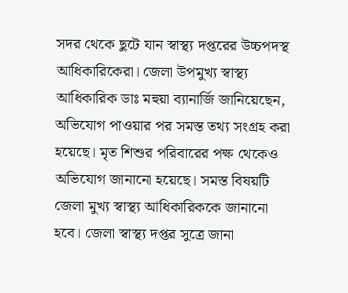সদর থেকে ছুটে যান স্বাস্থ্য দপ্তরের উচ্চপদস্থ আধিকারিকেরা। জেলা উপমুখ্য স্বাস্থ্য আধিকারিক ডাঃ মহুয়া ব্যানার্জি জানিয়েছেন, অভিযোগ পাওয়ার পর সমস্ত তথ্য সংগ্রহ করা হয়েছে। মৃত শিশুর পরিবারের পক্ষ থেকেও অভিযোগ জানানো হয়েছে। সমস্ত বিষয়টি জেলা মুখ্য স্বাস্থ্য আধিকারিককে জানানো হবে। জেলা স্বাস্থ্য দপ্তর সুত্রে জানা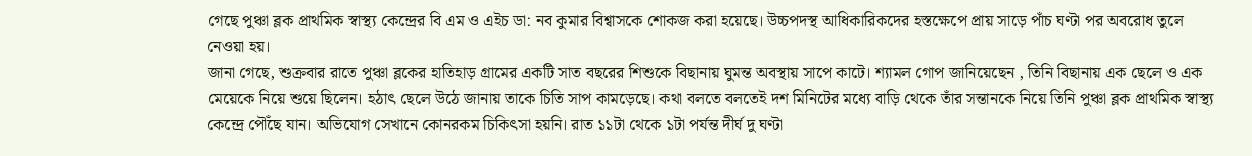গেছে পুঞ্চা ব্লক প্রাথমিক স্বাস্থ্য কেন্দ্রের বি এম ও এইচ ডা: নব কুমার বিশ্বাসকে শোকজ করা হয়েছে। উচ্চপদস্থ আধিকারিকদের হস্তক্ষেপে প্রায় সাড়ে পাঁচ ঘণ্টা পর অবরোধ তুলে নেওয়া হয়।
জানা গেছে, শুক্রবার রাতে পুঞ্চা ব্লকের হাতিহাড় গ্রামের একটি সাত বছরের শিশুকে বিছানায় ঘুমন্ত অবস্থায় সাপে কাটে। শ্যামল গোপ জানিয়েছেন , তিনি বিছানায় এক ছেলে ও এক মেয়েকে নিয়ে শুয়ে ছিলেন। হঠাৎ ছেলে উঠে জানায় তাকে চিতি সাপ কামড়েছে। কথা বলতে বলতেই দশ মিনিটের মধ্যে বাড়ি থেকে তাঁর সন্তানকে নিয়ে তিনি পুঞ্চা ব্লক প্রাথমিক স্বাস্থ্য কেন্দ্রে পৌঁছে যান। অভিযোগ সেখানে কোনরকম চিকিৎসা হয়নি। রাত ১১টা থেকে ১টা পর্যন্ত দীর্ঘ দু ঘণ্টা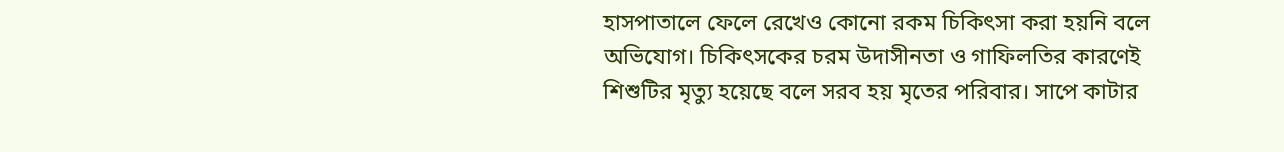হাসপাতালে ফেলে রেখেও কোনো রকম চিকিৎসা করা হয়নি বলে অভিযোগ। চিকিৎসকের চরম উদাসীনতা ও গাফিলতির কারণেই শিশুটির মৃত্যু হয়েছে বলে সরব হয় মৃতের পরিবার। সাপে কাটার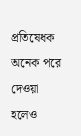প্রতিষেধক অনেক পরে দেওয়া হলেও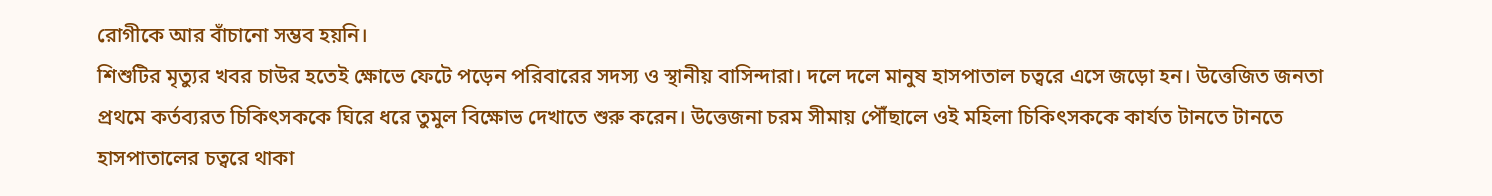রোগীকে আর বাঁচানো সম্ভব হয়নি।
শিশুটির মৃত্যুর খবর চাউর হতেই ক্ষোভে ফেটে পড়েন পরিবারের সদস্য ও স্থানীয় বাসিন্দারা। দলে দলে মানুষ হাসপাতাল চত্বরে এসে জড়ো হন। উত্তেজিত জনতা প্রথমে কর্তব্যরত চিকিৎসককে ঘিরে ধরে তুমুল বিক্ষোভ দেখাতে শুরু করেন। উত্তেজনা চরম সীমায় পৌঁছালে ওই মহিলা চিকিৎসককে কার্যত টানতে টানতে হাসপাতালের চত্বরে থাকা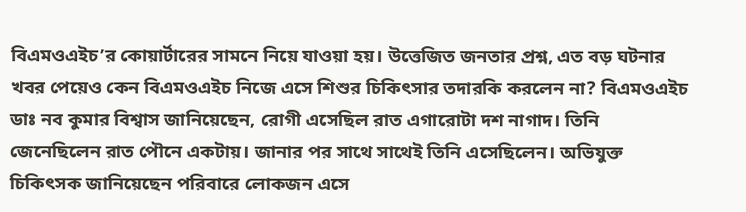বিএমওএইচ’র কোয়ার্টারের সামনে নিয়ে যাওয়া হয়। উত্তেজিত জনতার প্রশ্ন, এত বড় ঘটনার খবর পেয়েও কেন বিএমওএইচ নিজে এসে শিশুর চিকিৎসার তদারকি করলেন না? বিএমওএইচ ডাঃ নব কুমার বিশ্বাস জানিয়েছেন, রোগী এসেছিল রাত এগারোটা দশ নাগাদ। তিনি জেনেছিলেন রাত পৌনে একটায়। জানার পর সাথে সাথেই তিনি এসেছিলেন। অভিযুক্ত চিকিৎসক জানিয়েছেন পরিবারে লোকজন এসে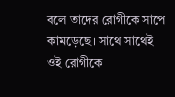বলে তাদের রোগীকে সাপে কামড়েছে। সাথে সাথেই ওই রোগীকে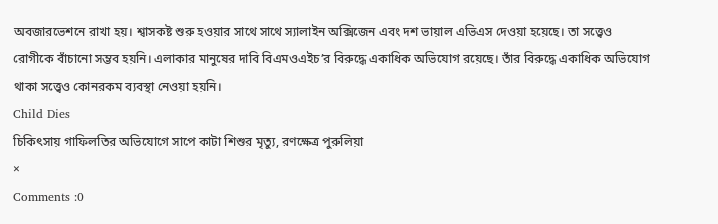অবজারভেশনে রাখা হয়। শ্বাসকষ্ট শুরু হওয়ার সাথে সাথে স্যালাইন অক্সিজেন এবং দশ ভায়াল এভিএস দেওয়া হয়েছে। তা সত্ত্বেও রোগীকে বাঁচানো সম্ভব হয়নি। এলাকার মানুষের দাবি বিএমওএইচ’র বিরুদ্ধে একাধিক অভিযোগ রয়েছে। তাঁর বিরুদ্ধে একাধিক অভিযোগ থাকা সত্ত্বেও কোনরকম ব্যবস্থা নেওয়া হয়নি।
Child Dies
চিকিৎসায় গাফিলতির অভিযোগে সাপে কাটা শিশুর মৃত্যু, রণক্ষেত্র পুরুলিয়া
×
Comments :0